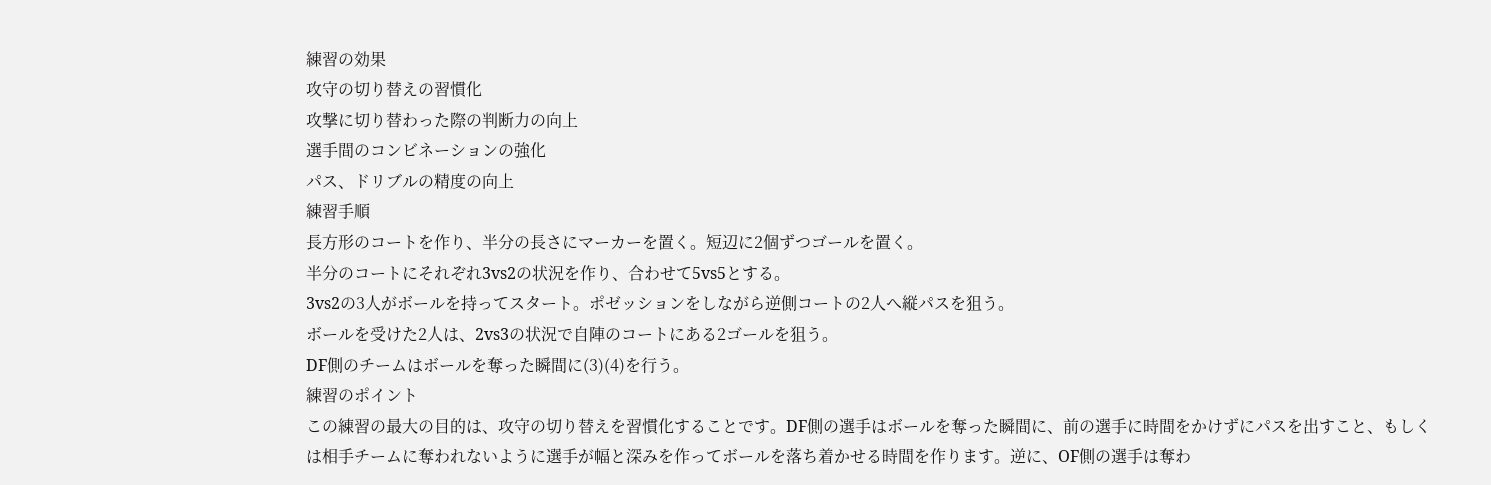練習の効果
攻守の切り替えの習慣化
攻撃に切り替わった際の判断力の向上
選手間のコンビネーションの強化
パス、ドリブルの精度の向上
練習手順
長方形のコートを作り、半分の長さにマーカーを置く。短辺に2個ずつゴールを置く。
半分のコートにそれぞれ3vs2の状況を作り、合わせて5vs5とする。
3vs2の3人がボールを持ってスタート。ポゼッションをしながら逆側コートの2人へ縦パスを狙う。
ボールを受けた2人は、2vs3の状況で自陣のコートにある2ゴールを狙う。
DF側のチームはボールを奪った瞬間に(3)(4)を行う。
練習のポイント
この練習の最大の目的は、攻守の切り替えを習慣化することです。DF側の選手はボールを奪った瞬間に、前の選手に時間をかけずにパスを出すこと、もしくは相手チームに奪われないように選手が幅と深みを作ってボールを落ち着かせる時間を作ります。逆に、OF側の選手は奪わ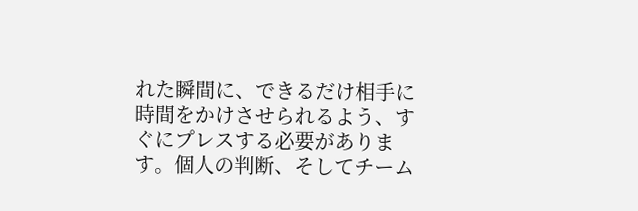れた瞬間に、できるだけ相手に時間をかけさせられるよう、すぐにプレスする必要があります。個人の判断、そしてチーム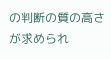の判断の質の高さが求められ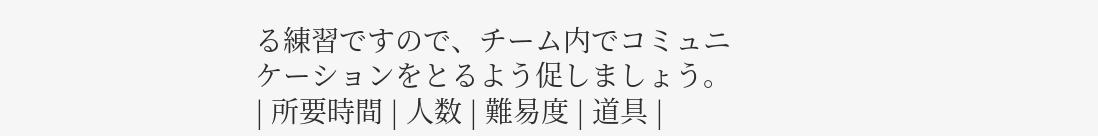る練習ですので、チーム内でコミュニケーションをとるよう促しましょう。
| 所要時間 | 人数 | 難易度 | 道具 |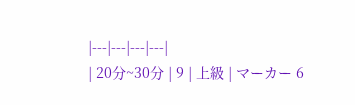|---|---|---|---|
| 20分~30分 | 9 | 上級 | マーカー 6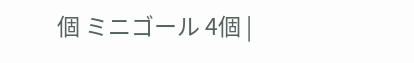個 ミニゴール 4個 |